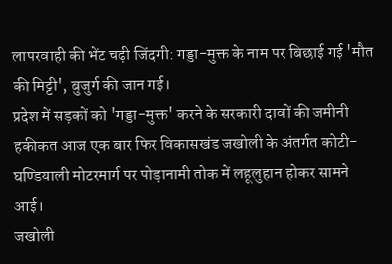लापरवाही की भेंट चढ़ी जिंदगी: गड्डा-मुक्त के नाम पर बिछाई गई 'मौत की मिट्टी', बुजुर्ग की जान गई।
प्रदेश में सड़कों को 'गड्डा-मुक्त' करने के सरकारी दावों की जमीनी हकीकत आज एक बार फिर विकासखंड जखोली के अंतर्गत कोटी-घण्डियाली मोटरमार्ग पर पोड़ानामी तोक में लहूलुहान होकर सामने आई।
जखोली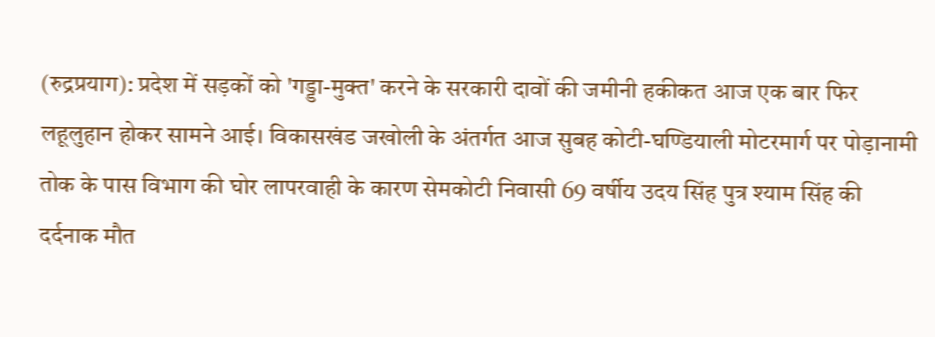(रुद्रप्रयाग): प्रदेश में सड़कों को 'गड्डा-मुक्त' करने के सरकारी दावों की जमीनी हकीकत आज एक बार फिर लहूलुहान होकर सामने आई। विकासखंड जखोली के अंतर्गत आज सुबह कोटी-घण्डियाली मोटरमार्ग पर पोड़ानामी तोक के पास विभाग की घोर लापरवाही के कारण सेमकोटी निवासी 69 वर्षीय उदय सिंह पुत्र श्याम सिंह की दर्दनाक मौत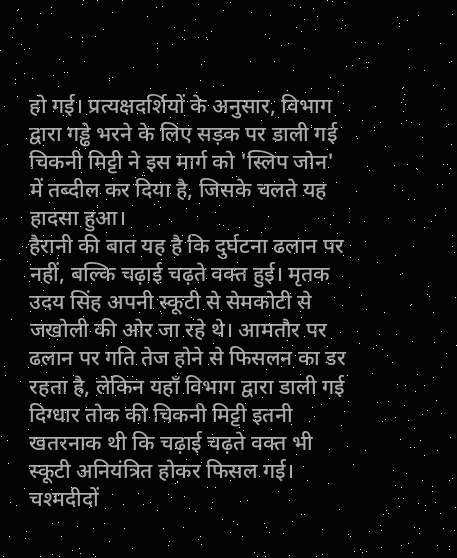हो गई। प्रत्यक्षदर्शियों के अनुसार, विभाग द्वारा गड्ढे भरने के लिए सड़क पर डाली गई चिकनी मिट्टी ने इस मार्ग को 'स्लिप जोन' में तब्दील कर दिया है, जिसके चलते यह हादसा हुआ।
हैरानी की बात यह है कि दुर्घटना ढलान पर नहीं, बल्कि चढ़ाई चढ़ते वक्त हुई। मृतक उदय सिंह अपनी स्कूटी से सेमकोटी से जखोली की ओर जा रहे थे। आमतौर पर ढलान पर गति तेज होने से फिसलन का डर रहता है, लेकिन यहाँ विभाग द्वारा डाली गई दिग्धार तोक की चिकनी मिट्टी इतनी खतरनाक थी कि चढ़ाई चढ़ते वक्त भी स्कूटी अनियंत्रित होकर फिसल गई। चश्मदीदों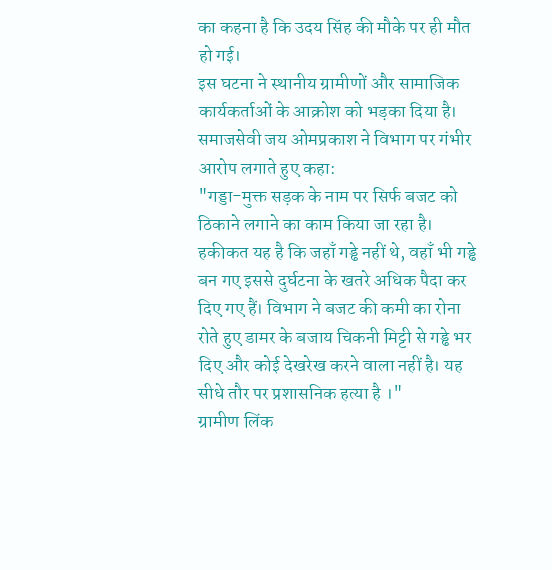का कहना है कि उदय सिंह की मौके पर ही मौत हो गई।
इस घटना ने स्थानीय ग्रामीणों और सामाजिक कार्यकर्ताओं के आक्रोश को भड़का दिया है। समाजसेवी जय ओमप्रकाश ने विभाग पर गंभीर आरोप लगाते हुए कहा:
"गड्डा-मुक्त सड़क के नाम पर सिर्फ बजट को ठिकाने लगाने का काम किया जा रहा है। हकीकत यह है कि जहाँ गड्ढे नहीं थे, वहाँ भी गड्ढे बन गए इससे दुर्घटना के खतरे अधिक पैदा कर दिए गए हैं। विभाग ने बजट की कमी का रोना रोते हुए डामर के बजाय चिकनी मिट्टी से गड्ढे भर दिए और कोई देखरेख करने वाला नहीं है। यह सीधे तौर पर प्रशासनिक हत्या है ।"
ग्रामीण लिंक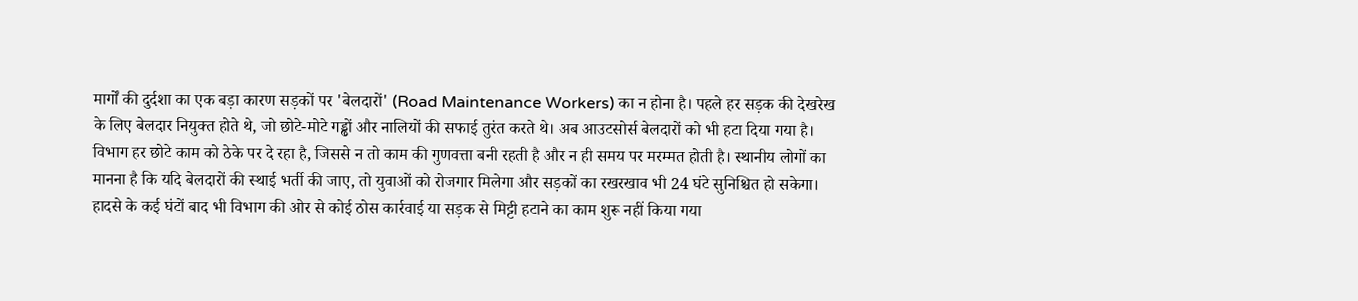मार्गों की दुर्दशा का एक बड़ा कारण सड़कों पर 'बेलदारों' (Road Maintenance Workers) का न होना है। पहले हर सड़क की देखरेख के लिए बेलदार नियुक्त होते थे, जो छोटे-मोटे गड्ढों और नालियों की सफाई तुरंत करते थे। अब आउटसोर्स बेलदारों को भी हटा दिया गया है। विभाग हर छोटे काम को ठेके पर दे रहा है, जिससे न तो काम की गुणवत्ता बनी रहती है और न ही समय पर मरम्मत होती है। स्थानीय लोगों का मानना है कि यदि बेलदारों की स्थाई भर्ती की जाए, तो युवाओं को रोजगार मिलेगा और सड़कों का रखरखाव भी 24 घंटे सुनिश्चित हो सकेगा।
हादसे के कई घंटों बाद भी विभाग की ओर से कोई ठोस कार्रवाई या सड़क से मिट्टी हटाने का काम शुरू नहीं किया गया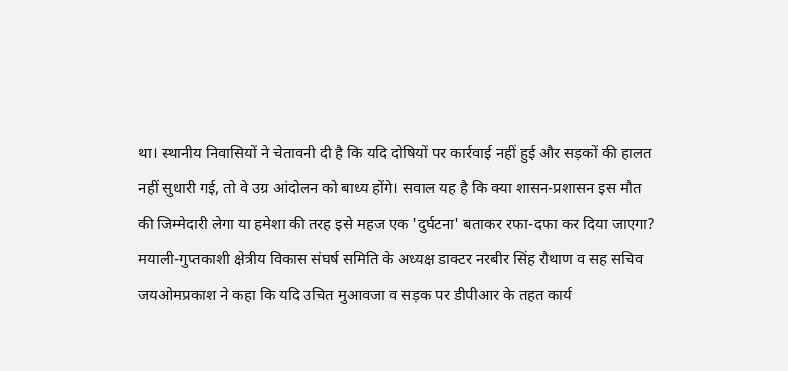था। स्थानीय निवासियों ने चेतावनी दी है कि यदि दोषियों पर कार्रवाई नहीं हुई और सड़कों की हालत नहीं सुधारी गई, तो वे उग्र आंदोलन को बाध्य होंगे। सवाल यह है कि क्या शासन-प्रशासन इस मौत की जिम्मेदारी लेगा या हमेशा की तरह इसे महज एक 'दुर्घटना' बताकर रफा-दफा कर दिया जाएगा?
मयाली-गुप्तकाशी क्षेत्रीय विकास संघर्ष समिति के अध्यक्ष डाक्टर नरबीर सिंह रौथाण व सह सचिव जयओमप्रकाश ने कहा कि यदि उचित मुआवजा व सड़क पर डीपीआर के तहत कार्य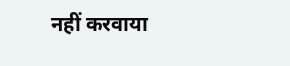नहीं करवाया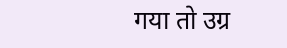गया तो उग्र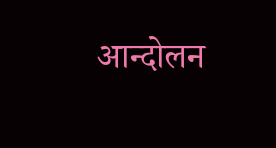आन्दोलन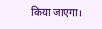किया जाएगा।